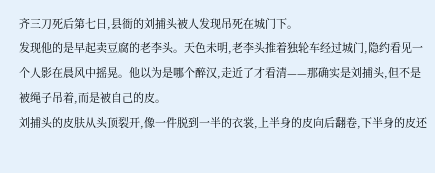齐三刀死后第七日,县衙的刘捕头被人发现吊死在城门下。
发现他的是早起卖豆腐的老李头。天色未明,老李头推着独轮车经过城门,隐约看见一个人影在晨风中摇晃。他以为是哪个醉汉,走近了才看清——那确实是刘捕头,但不是被绳子吊着,而是被自己的皮。
刘捕头的皮肤从头顶裂开,像一件脱到一半的衣裳,上半身的皮向后翻卷,下半身的皮还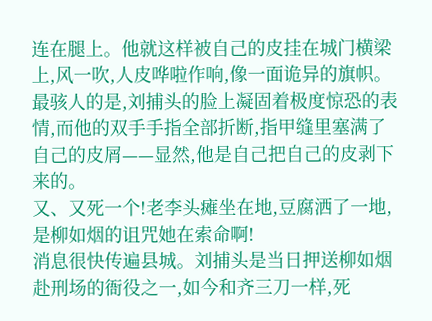连在腿上。他就这样被自己的皮挂在城门横梁上,风一吹,人皮哗啦作响,像一面诡异的旗帜。
最骇人的是,刘捕头的脸上凝固着极度惊恐的表情,而他的双手手指全部折断,指甲缝里塞满了自己的皮屑——显然,他是自己把自己的皮剥下来的。
又、又死一个!老李头瘫坐在地,豆腐洒了一地,是柳如烟的诅咒她在索命啊!
消息很快传遍县城。刘捕头是当日押送柳如烟赴刑场的衙役之一,如今和齐三刀一样,死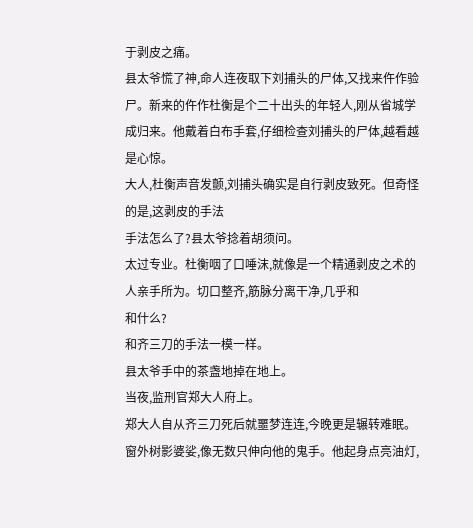于剥皮之痛。
县太爷慌了神,命人连夜取下刘捕头的尸体,又找来仵作验尸。新来的仵作杜衡是个二十出头的年轻人,刚从省城学成归来。他戴着白布手套,仔细检查刘捕头的尸体,越看越是心惊。
大人,杜衡声音发颤,刘捕头确实是自行剥皮致死。但奇怪的是,这剥皮的手法
手法怎么了?县太爷捻着胡须问。
太过专业。杜衡咽了口唾沫,就像是一个精通剥皮之术的人亲手所为。切口整齐,筋脉分离干净,几乎和
和什么?
和齐三刀的手法一模一样。
县太爷手中的茶盏地掉在地上。
当夜,监刑官郑大人府上。
郑大人自从齐三刀死后就噩梦连连,今晚更是辗转难眠。窗外树影婆娑,像无数只伸向他的鬼手。他起身点亮油灯,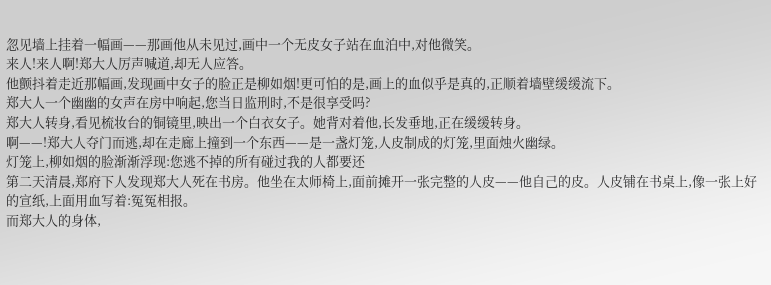忽见墙上挂着一幅画——那画他从未见过,画中一个无皮女子站在血泊中,对他微笑。
来人!来人啊!郑大人厉声喊道,却无人应答。
他颤抖着走近那幅画,发现画中女子的脸正是柳如烟!更可怕的是,画上的血似乎是真的,正顺着墙壁缓缓流下。
郑大人一个幽幽的女声在房中响起,您当日监刑时,不是很享受吗?
郑大人转身,看见梳妆台的铜镜里,映出一个白衣女子。她背对着他,长发垂地,正在缓缓转身。
啊——!郑大人夺门而逃,却在走廊上撞到一个东西——是一盏灯笼,人皮制成的灯笼,里面烛火幽绿。
灯笼上,柳如烟的脸渐渐浮现:您逃不掉的所有碰过我的人都要还
第二天清晨,郑府下人发现郑大人死在书房。他坐在太师椅上,面前摊开一张完整的人皮——他自己的皮。人皮铺在书桌上,像一张上好的宣纸,上面用血写着:冤冤相报。
而郑大人的身体,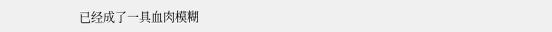已经成了一具血肉模糊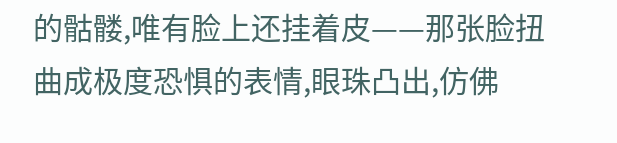的骷髅,唯有脸上还挂着皮——那张脸扭曲成极度恐惧的表情,眼珠凸出,仿佛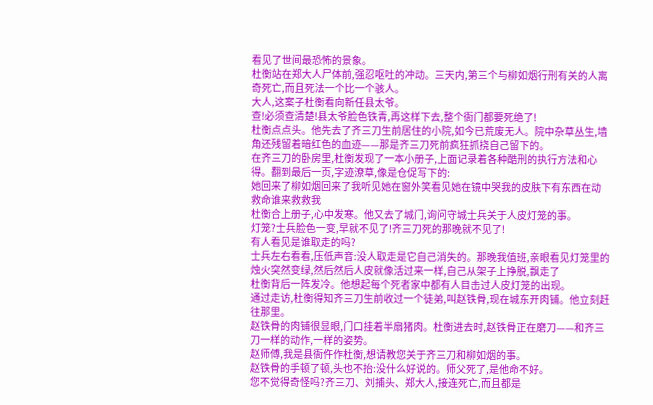看见了世间最恐怖的景象。
杜衡站在郑大人尸体前,强忍呕吐的冲动。三天内,第三个与柳如烟行刑有关的人离奇死亡,而且死法一个比一个骇人。
大人,这案子杜衡看向新任县太爷。
查!必须查清楚!县太爷脸色铁青,再这样下去,整个衙门都要死绝了!
杜衡点点头。他先去了齐三刀生前居住的小院,如今已荒废无人。院中杂草丛生,墙角还残留着暗红色的血迹——那是齐三刀死前疯狂抓挠自己留下的。
在齐三刀的卧房里,杜衡发现了一本小册子,上面记录着各种酷刑的执行方法和心得。翻到最后一页,字迹潦草,像是仓促写下的:
她回来了柳如烟回来了我听见她在窗外笑看见她在镜中哭我的皮肤下有东西在动救命谁来救救我
杜衡合上册子,心中发寒。他又去了城门,询问守城士兵关于人皮灯笼的事。
灯笼?士兵脸色一变,早就不见了!齐三刀死的那晚就不见了!
有人看见是谁取走的吗?
士兵左右看看,压低声音:没人取走是它自己消失的。那晚我值班,亲眼看见灯笼里的烛火突然变绿,然后然后人皮就像活过来一样,自己从架子上挣脱,飘走了
杜衡背后一阵发冷。他想起每个死者家中都有人目击过人皮灯笼的出现。
通过走访,杜衡得知齐三刀生前收过一个徒弟,叫赵铁骨,现在城东开肉铺。他立刻赶往那里。
赵铁骨的肉铺很显眼,门口挂着半扇猪肉。杜衡进去时,赵铁骨正在磨刀——和齐三刀一样的动作,一样的姿势。
赵师傅,我是县衙仵作杜衡,想请教您关于齐三刀和柳如烟的事。
赵铁骨的手顿了顿,头也不抬:没什么好说的。师父死了,是他命不好。
您不觉得奇怪吗?齐三刀、刘捕头、郑大人,接连死亡,而且都是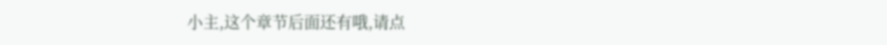小主,这个章节后面还有哦,请点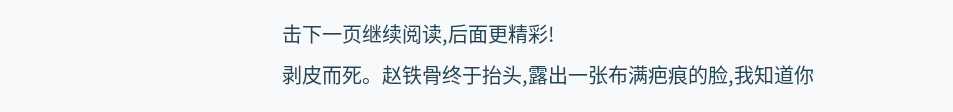击下一页继续阅读,后面更精彩!
剥皮而死。赵铁骨终于抬头,露出一张布满疤痕的脸,我知道你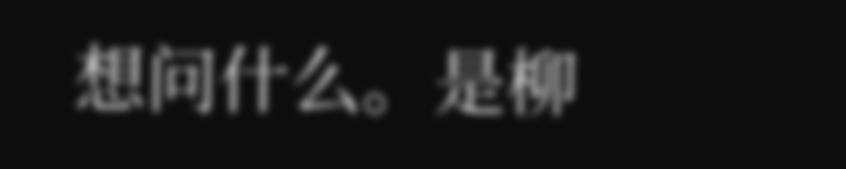想问什么。是柳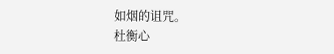如烟的诅咒。
杜衡心